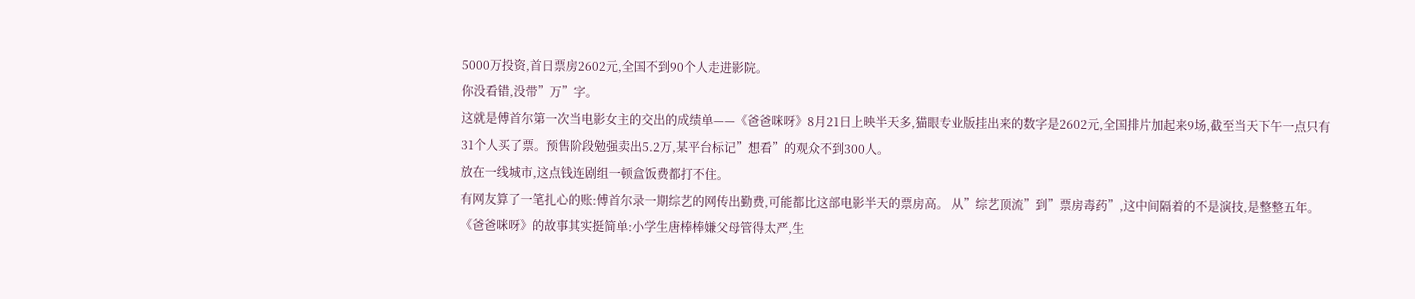5000万投资,首日票房2602元,全国不到90个人走进影院。
你没看错,没带”万”字。
这就是傅首尔第一次当电影女主的交出的成绩单——《爸爸咪呀》8月21日上映半天多,猫眼专业版挂出来的数字是2602元,全国排片加起来9场,截至当天下午一点只有31个人买了票。预售阶段勉强卖出5.2万,某平台标记”想看”的观众不到300人。
放在一线城市,这点钱连剧组一顿盒饭费都打不住。
有网友算了一笔扎心的账:傅首尔录一期综艺的网传出勤费,可能都比这部电影半天的票房高。 从”综艺顶流”到”票房毒药”,这中间隔着的不是演技,是整整五年。
《爸爸咪呀》的故事其实挺简单:小学生唐棒棒嫌父母管得太严,生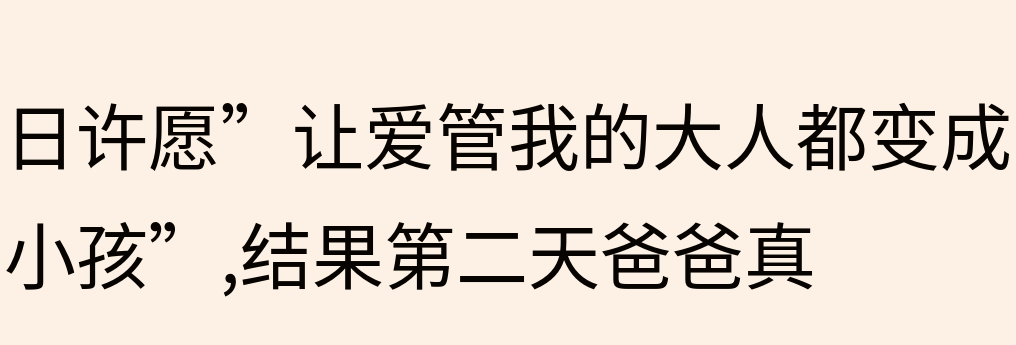日许愿”让爱管我的大人都变成小孩”,结果第二天爸爸真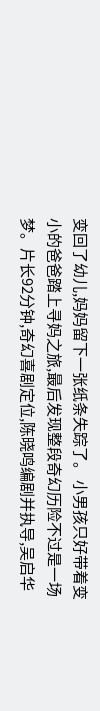变回了幼儿,妈妈留下一张纸条失踪了。 小男孩只好带着变小的爸爸踏上寻妈之旅,最后发现整段奇幻历险不过是一场梦。片长92分钟,奇幻喜剧定位,陈晓鸣编剧并执导,吴启华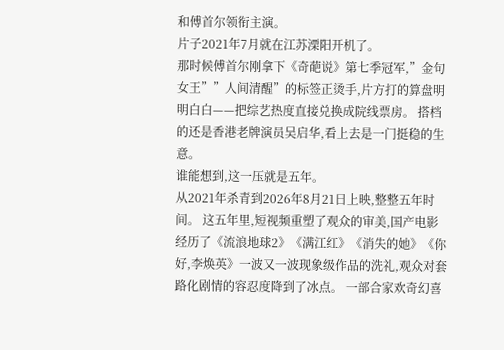和傅首尔领衔主演。
片子2021年7月就在江苏溧阳开机了。
那时候傅首尔刚拿下《奇葩说》第七季冠军,”金句女王””人间清醒”的标签正烫手,片方打的算盘明明白白——把综艺热度直接兑换成院线票房。 搭档的还是香港老牌演员吴启华,看上去是一门挺稳的生意。
谁能想到,这一压就是五年。
从2021年杀青到2026年8月21日上映,整整五年时间。 这五年里,短视频重塑了观众的审美,国产电影经历了《流浪地球2》《满江红》《消失的她》《你好,李焕英》一波又一波现象级作品的洗礼,观众对套路化剧情的容忍度降到了冰点。 一部合家欢奇幻喜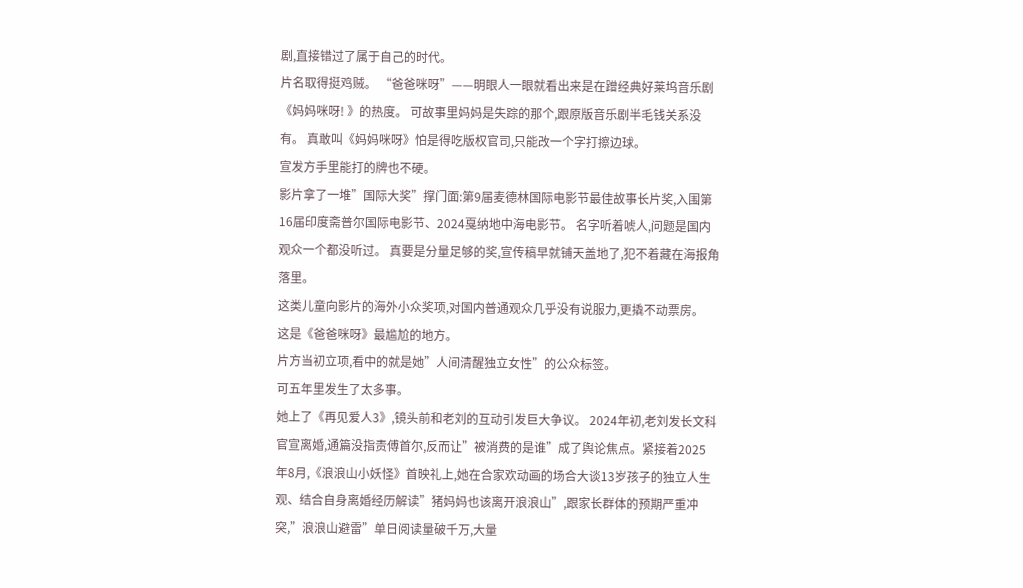剧,直接错过了属于自己的时代。
片名取得挺鸡贼。 “爸爸咪呀”——明眼人一眼就看出来是在蹭经典好莱坞音乐剧《妈妈咪呀! 》的热度。 可故事里妈妈是失踪的那个,跟原版音乐剧半毛钱关系没有。 真敢叫《妈妈咪呀》怕是得吃版权官司,只能改一个字打擦边球。
宣发方手里能打的牌也不硬。
影片拿了一堆”国际大奖”撑门面:第9届麦德林国际电影节最佳故事长片奖,入围第16届印度斋普尔国际电影节、2024戛纳地中海电影节。 名字听着唬人,问题是国内观众一个都没听过。 真要是分量足够的奖,宣传稿早就铺天盖地了,犯不着藏在海报角落里。
这类儿童向影片的海外小众奖项,对国内普通观众几乎没有说服力,更撬不动票房。
这是《爸爸咪呀》最尴尬的地方。
片方当初立项,看中的就是她”人间清醒独立女性”的公众标签。
可五年里发生了太多事。
她上了《再见爱人3》,镜头前和老刘的互动引发巨大争议。 2024年初,老刘发长文科官宣离婚,通篇没指责傅首尔,反而让”被消费的是谁”成了舆论焦点。紧接着2025年8月,《浪浪山小妖怪》首映礼上,她在合家欢动画的场合大谈13岁孩子的独立人生观、结合自身离婚经历解读”猪妈妈也该离开浪浪山”,跟家长群体的预期严重冲突,”浪浪山避雷”单日阅读量破千万,大量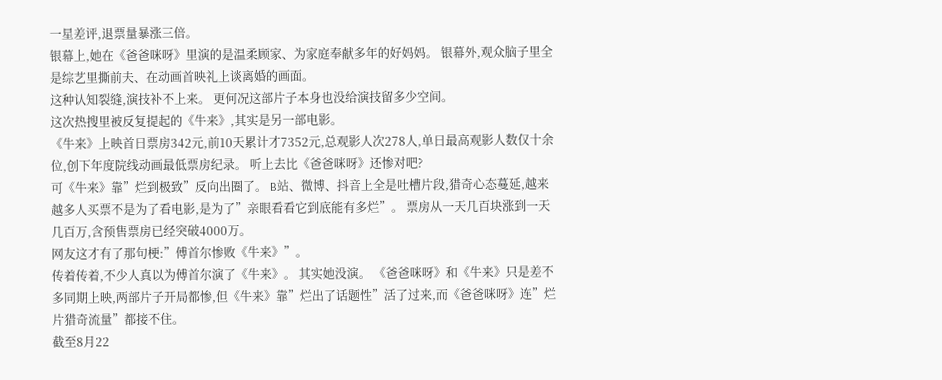一星差评,退票量暴涨三倍。
银幕上,她在《爸爸咪呀》里演的是温柔顾家、为家庭奉献多年的好妈妈。 银幕外,观众脑子里全是综艺里撕前夫、在动画首映礼上谈离婚的画面。
这种认知裂缝,演技补不上来。 更何况这部片子本身也没给演技留多少空间。
这次热搜里被反复提起的《牛来》,其实是另一部电影。
《牛来》上映首日票房342元,前10天累计才7352元,总观影人次278人,单日最高观影人数仅十余位,创下年度院线动画最低票房纪录。 听上去比《爸爸咪呀》还惨对吧?
可《牛来》靠”烂到极致”反向出圈了。 B站、微博、抖音上全是吐槽片段,猎奇心态蔓延,越来越多人买票不是为了看电影,是为了”亲眼看看它到底能有多烂”。 票房从一天几百块涨到一天几百万,含预售票房已经突破4000万。
网友这才有了那句梗:”傅首尔惨败《牛来》”。
传着传着,不少人真以为傅首尔演了《牛来》。 其实她没演。 《爸爸咪呀》和《牛来》只是差不多同期上映,两部片子开局都惨,但《牛来》靠”烂出了话题性”活了过来,而《爸爸咪呀》连”烂片猎奇流量”都接不住。
截至8月22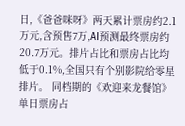日,《爸爸咪呀》两天累计票房约2.1万元,含预售7万,AI预测最终票房约20.7万元。排片占比和票房占比均低于0.1%,全国只有个别影院给零星排片。 同档期的《欢迎来龙餐馆》单日票房占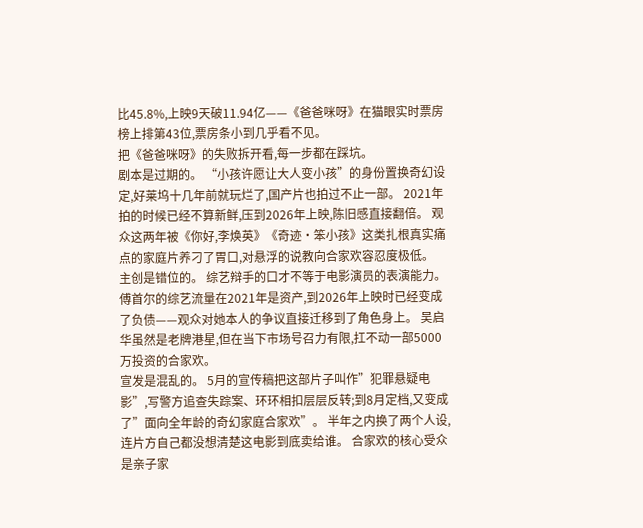比45.8%,上映9天破11.94亿——《爸爸咪呀》在猫眼实时票房榜上排第43位,票房条小到几乎看不见。
把《爸爸咪呀》的失败拆开看,每一步都在踩坑。
剧本是过期的。 “小孩许愿让大人变小孩”的身份置换奇幻设定,好莱坞十几年前就玩烂了,国产片也拍过不止一部。 2021年拍的时候已经不算新鲜,压到2026年上映,陈旧感直接翻倍。 观众这两年被《你好,李焕英》《奇迹·笨小孩》这类扎根真实痛点的家庭片养刁了胃口,对悬浮的说教向合家欢容忍度极低。
主创是错位的。 综艺辩手的口才不等于电影演员的表演能力。 傅首尔的综艺流量在2021年是资产,到2026年上映时已经变成了负债——观众对她本人的争议直接迁移到了角色身上。 吴启华虽然是老牌港星,但在当下市场号召力有限,扛不动一部5000万投资的合家欢。
宣发是混乱的。 5月的宣传稿把这部片子叫作”犯罪悬疑电影”,写警方追查失踪案、环环相扣层层反转;到8月定档,又变成了”面向全年龄的奇幻家庭合家欢”。 半年之内换了两个人设,连片方自己都没想清楚这电影到底卖给谁。 合家欢的核心受众是亲子家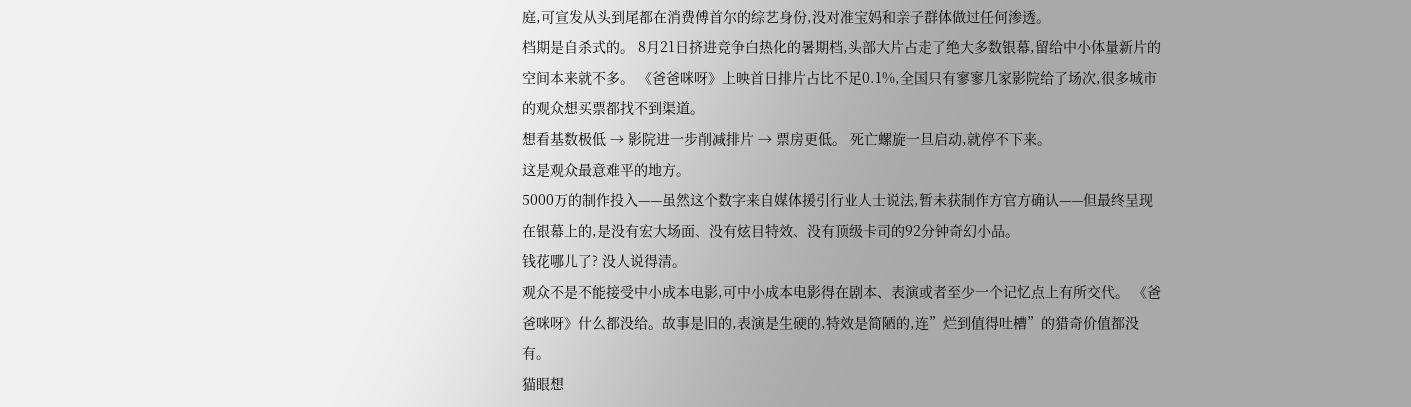庭,可宣发从头到尾都在消费傅首尔的综艺身份,没对准宝妈和亲子群体做过任何渗透。
档期是自杀式的。 8月21日挤进竞争白热化的暑期档,头部大片占走了绝大多数银幕,留给中小体量新片的空间本来就不多。 《爸爸咪呀》上映首日排片占比不足0.1%,全国只有寥寥几家影院给了场次,很多城市的观众想买票都找不到渠道。
想看基数极低 → 影院进一步削减排片 → 票房更低。 死亡螺旋一旦启动,就停不下来。
这是观众最意难平的地方。
5000万的制作投入——虽然这个数字来自媒体援引行业人士说法,暂未获制作方官方确认——但最终呈现在银幕上的,是没有宏大场面、没有炫目特效、没有顶级卡司的92分钟奇幻小品。
钱花哪儿了? 没人说得清。
观众不是不能接受中小成本电影,可中小成本电影得在剧本、表演或者至少一个记忆点上有所交代。 《爸爸咪呀》什么都没给。故事是旧的,表演是生硬的,特效是简陋的,连”烂到值得吐槽”的猎奇价值都没有。
猫眼想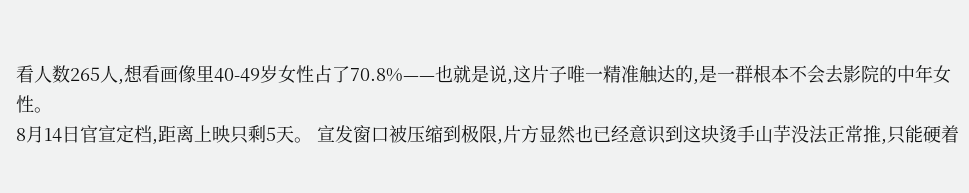看人数265人,想看画像里40-49岁女性占了70.8%——也就是说,这片子唯一精准触达的,是一群根本不会去影院的中年女性。
8月14日官宣定档,距离上映只剩5天。 宣发窗口被压缩到极限,片方显然也已经意识到这块烫手山芋没法正常推,只能硬着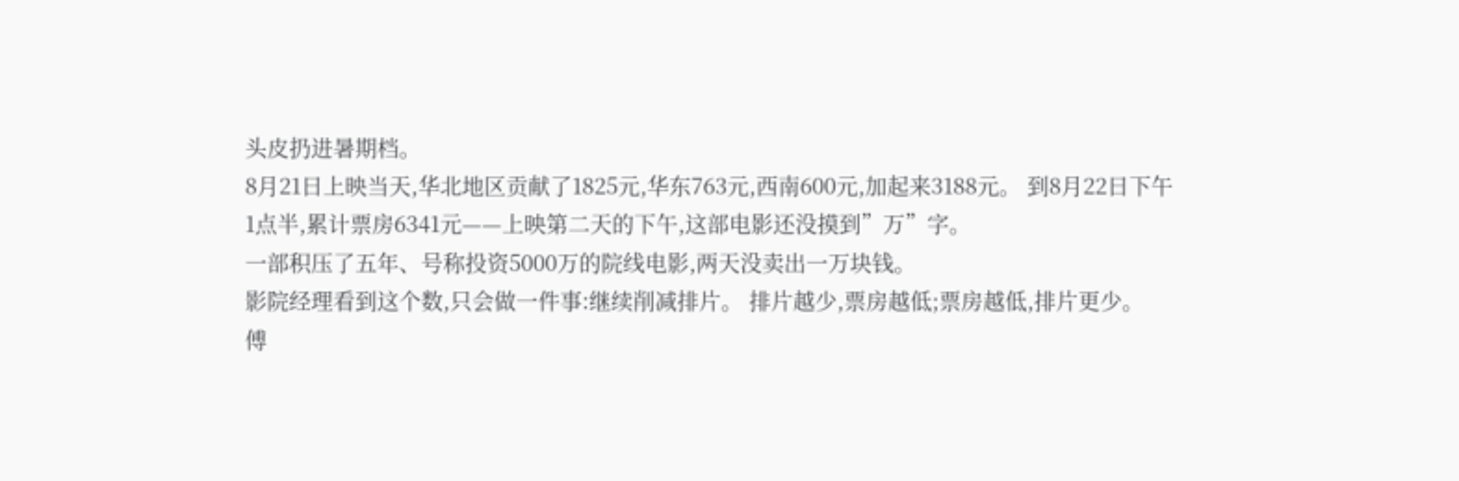头皮扔进暑期档。
8月21日上映当天,华北地区贡献了1825元,华东763元,西南600元,加起来3188元。 到8月22日下午1点半,累计票房6341元——上映第二天的下午,这部电影还没摸到”万”字。
一部积压了五年、号称投资5000万的院线电影,两天没卖出一万块钱。
影院经理看到这个数,只会做一件事:继续削减排片。 排片越少,票房越低;票房越低,排片更少。
傅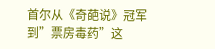首尔从《奇葩说》冠军到”票房毒药”这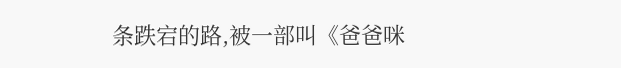条跌宕的路,被一部叫《爸爸咪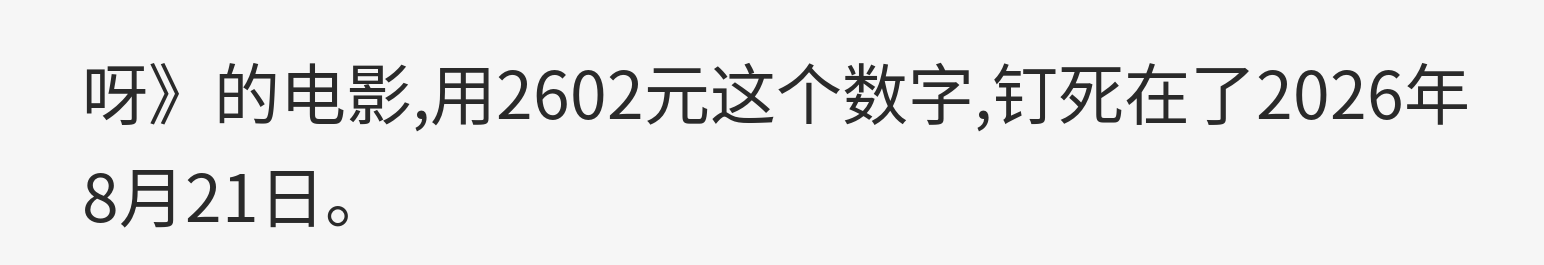呀》的电影,用2602元这个数字,钉死在了2026年8月21日。